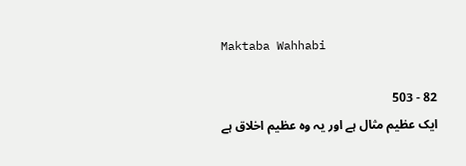Maktaba Wahhabi

82 - 503
ایک عظیم مثال ہے اور یہ وہ عظیم اخلاق ہے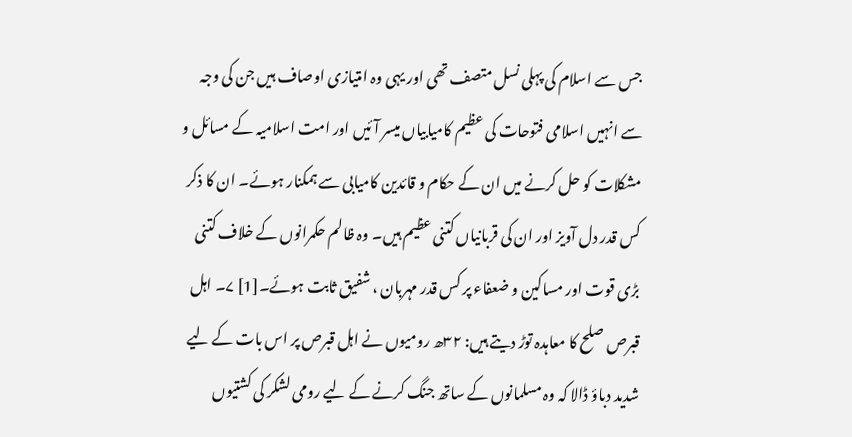جس سے اسلام کی پہلی نسل متصف تھی اور یہی وہ امتیازی اوصاف ہیں جن کی وجہ سے انہیں اسلامی فتوحات کی عظیم کامیابیاں میسر آئیں اور امت اسلامیہ کے مسائل و مشکلات کو حل کرنے میں ان کے حکام و قائدین کامیابی سے ہمکنار ہوئے۔ ان کا ذکر کس قدر دل آویز اور ان کی قربانیاں کتنی عظیم ہیں۔ وہ ظالم حکمرانوں کے خلاف کتنی بڑی قوت اور مساکین و ضعفاء پر کس قدر مہربان ، شفیق ثابت ہوئے۔[1] ۷۔ اہل قبرص صلح کا معاہدہ توڑ دیتے ہیں: ۳۲ھ رومیوں نے اہل قبرص پر اس بات کے لیے شدید دباؤ ڈالا کہ وہ مسلمانوں کے ساتھ جنگ کرنے کے لیے رومی لشکر کی کشتیوں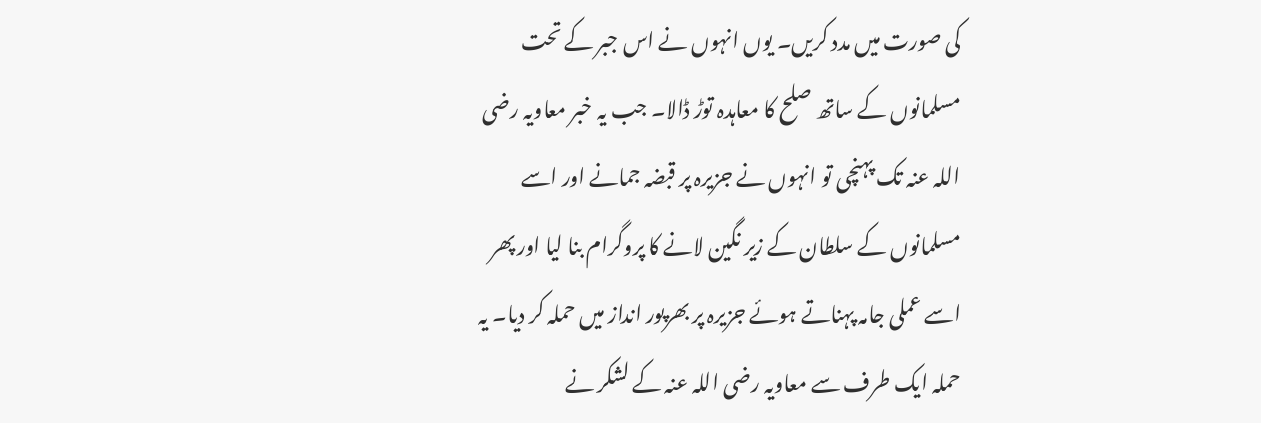کی صورت میں مدد کریں۔ یوں انہوں نے اس جبر کے تحت مسلمانوں کے ساتھ صلح کا معاہدہ توڑ ڈالا۔ جب یہ خبر معاویہ رضی اللہ عنہ تک پہنچی تو انہوں نے جزیرہ پر قبضہ جمانے اور اسے مسلمانوں کے سلطان کے زیر نگین لانے کا پروگرام بنا لیا اور پھر اسے عملی جامہ پہناتے ہوئے جزیرہ پر بھرپور انداز میں حملہ کر دیا۔ یہ حملہ ایک طرف سے معاویہ رضی اللہ عنہ کے لشکر نے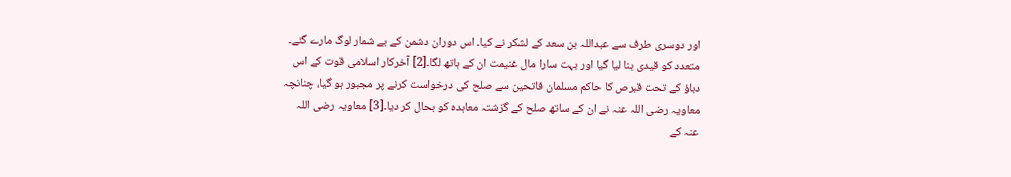اور دوسری طرف سے عبداللہ بن سعد کے لشکر نے کیا۔ اس دوران دشمن کے بے شمار لوگ مارے گئے۔ متعدد کو قیدی بنا لیا گیا اور بہت سارا مال غنیمت ان کے ہاتھ لگا۔[2] آخرکار اسلامی قوت کے اس دباؤ کے تحت قبرص کا حاکم مسلمان فاتحین سے صلح کی درخواست کرنے پر مجبور ہو گیا، چنانچہ معاویہ رضی اللہ عنہ نے ان کے ساتھ صلح کے گزشتہ معاہدہ کو بحال کر دیا۔[3] معاویہ رضی اللہ عنہ کے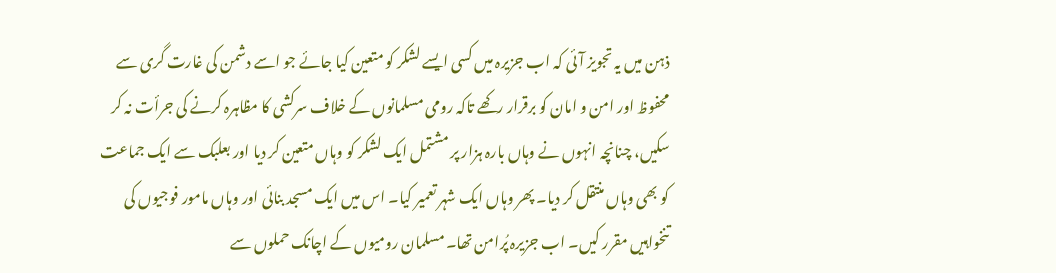ذہن میں یہ تجویز آئی کہ اب جزیرہ میں کسی ایسے لشکر کو متعین کیا جائے جو اسے دشمن کی غارت گری سے محفوظ اور امن و امان کو برقرار رکھے تاکہ رومی مسلمانوں کے خلاف سرکشی کا مظاہرہ کرنے کی جرأت نہ کر سکیں، چنانچہ انہوں نے وہاں بارہ ہزار پر مشتمل ایک لشکر کو وہاں متعین کر دیا اور بعلبک سے ایک جماعت کو بھی وہاں منتقل کر دیا۔ پھر وہاں ایک شہر تعمیر کیا۔ اس میں ایک مسجد بنائی اور وہاں مامور فوجیوں کی تنخواہیں مقرر کیں۔ اب جزیرہ پُرامن تھا۔ مسلمان رومیوں کے اچانک حملوں سے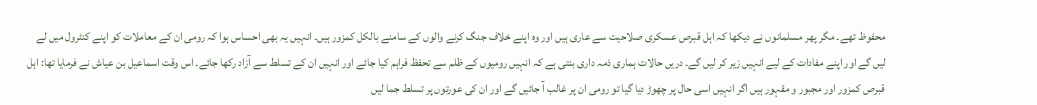محفوظ تھے۔ مگر پھر مسلمانوں نے دیکھا کہ اہل قبرص عسکری صلاحیت سے عاری ہیں اور وہ اپنے خلاف جنگ کرنے والوں کے سامنے بالکل کمزور ہیں۔ انہیں یہ بھی احساس ہوا کہ رومی ان کے معاملات کو اپنے کنٹرول میں لے لیں گے اور اپنے مفادات کے لیے انہیں زیر کر لیں گے۔ دریں حالات ہماری ذمہ داری بنتی ہے کہ انہیں رومیوں کے ظلم سے تحفظ فراہم کیا جائے اور انہیں ان کے تسلط سے آزاد رکھا جائے۔ اس وقت اسماعیل بن عیاش نے فرمایا تھا: اہل قبرص کمزور اور مجبور و مقہور ہیں اگر انہیں اسی حال پر چھوڑ دیا گیا تو رومی ان پر غالب آ جائیں گے اور ان کی عورتوں پر تسلط جما لیں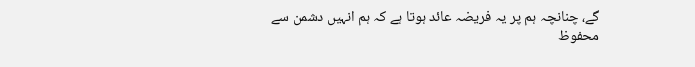گے، چنانچہ ہم پر یہ فریضہ عائد ہوتا ہے کہ ہم انہیں دشمن سے محفوظ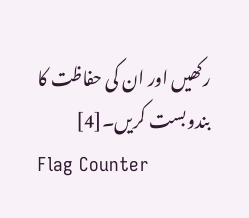رکھیں اور ان کی حفاظت کا بندوبست کریں۔[4]
Flag Counter